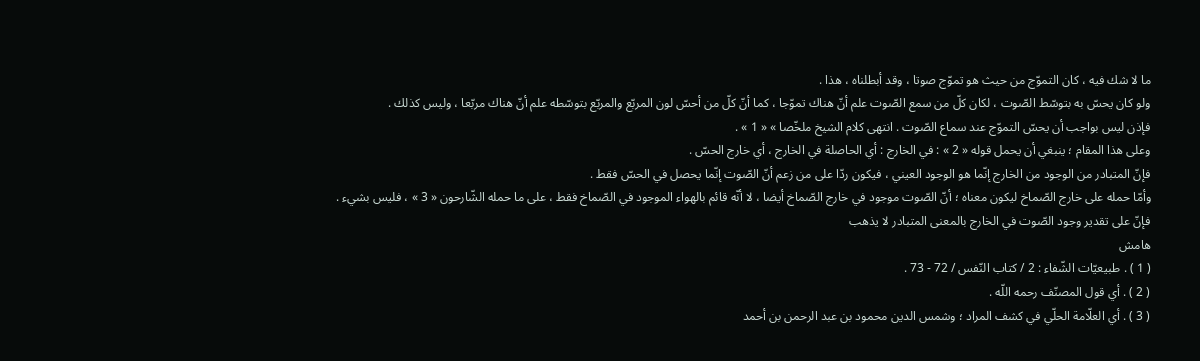ما لا شك فيه ، كان التموّج من حيث هو تموّج صوتا ، وقد أبطلناه ، هذا .
ولو كان يحسّ به بتوسّط الصّوت ، لكان كلّ من سمع الصّوت علم أنّ هناك تموّجا ، كما أنّ كلّ من أحسّ لون المربّع والمربّع بتوسّطه علم أنّ هناك مربّعا ، وليس كذلك .
فإذن ليس بواجب أن يحسّ التموّج عند سماع الصّوت . انتهى كلام الشيخ ملخّصا » « 1 » .
وعلى هذا المقام ؛ ينبغي أن يحمل قوله « 2 » : في الخارج : أي الحاصلة في الخارج ، أي خارج الحسّ .
فإنّ المتبادر من الوجود من الخارج إنّما هو الوجود العيني ، فيكون ردّا على من زعم أنّ الصّوت إنّما يحصل في الحسّ فقط .
وأمّا حمله على خارج الصّماخ ليكون معناه ؛ أنّ الصّوت موجود في خارج الصّماخ أيضا ، لا أنّه قائم بالهواء الموجود في الصّماخ فقط ، على ما حمله الشّارحون « 3 » ، فليس بشيء .
فإنّ على تقدير وجود الصّوت في الخارج بالمعنى المتبادر لا يذهب
هامش
( 1 ) . طبيعيّات الشّفاء : 2 / كتاب النّفس / 72 - 73 .
( 2 ) . أي قول المصنّف رحمه اللّه .
( 3 ) . أي العلّامة الحلّي في كشف المراد ؛ وشمس الدين محمود بن عبد الرحمن بن أحمد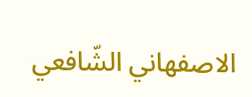الاصفهاني الشّافعي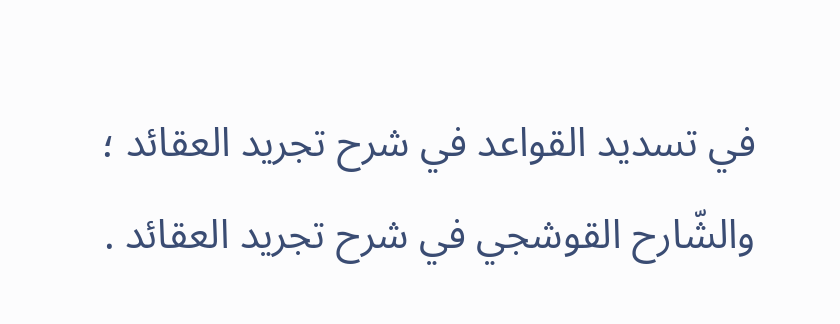في تسديد القواعد في شرح تجريد العقائد ؛ والشّارح القوشجي في شرح تجريد العقائد .